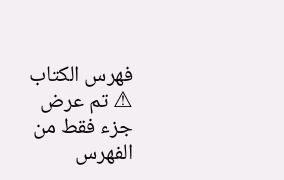فهرس الكتاب
⚠ تم عرض جزء فقط من الفهرس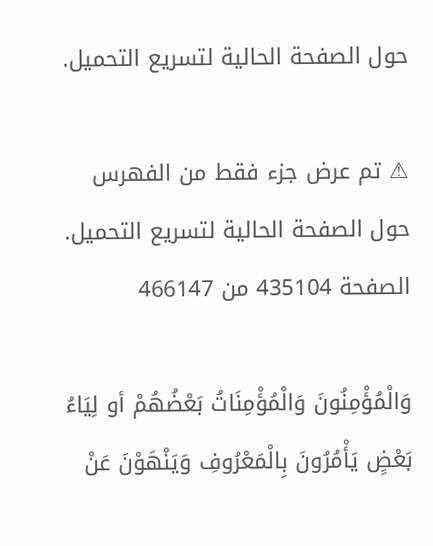حول الصفحة الحالية لتسريع التحميل.

⚠ تم عرض جزء فقط من الفهرس حول الصفحة الحالية لتسريع التحميل.
الصفحة 435104 من 466147

وَالْمُؤْمِنُونَ وَالْمُؤْمِنَاتُ بَعْضُهُمْ أو لِيَاءُ بَعْضٍ يَأْمُرُونَ بِالْمَعْرُوفِ وَيَنْهَوْنَ عَنْ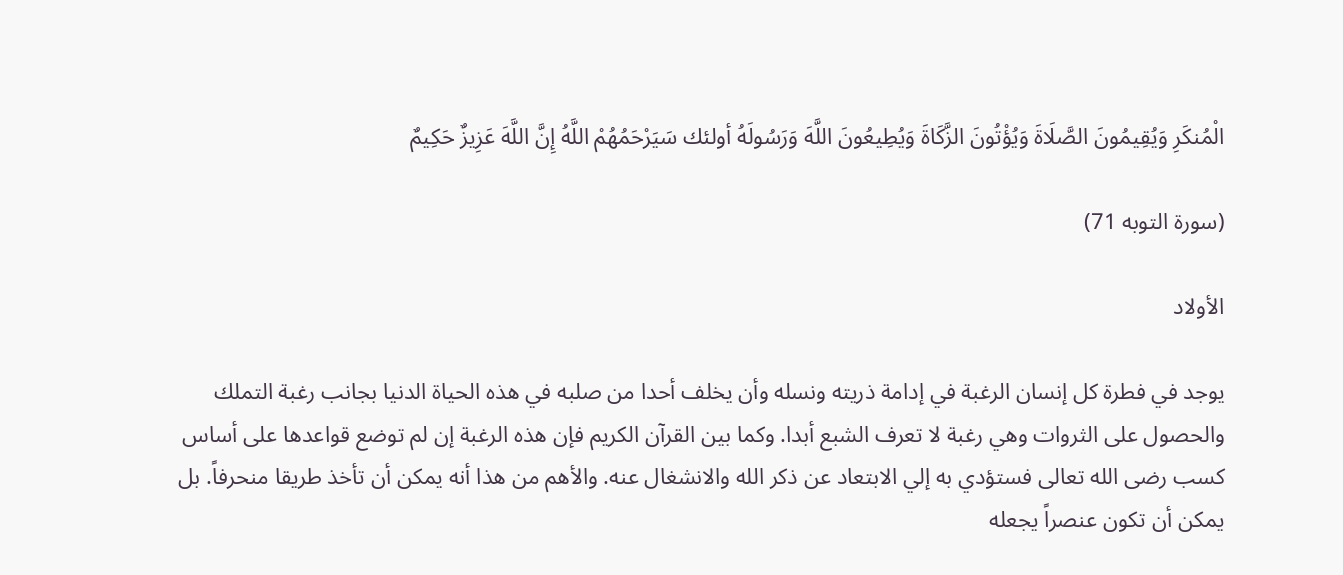الْمُنكَرِ وَيُقِيمُونَ الصَّلَاةَ وَيُؤْتُونَ الزَّكَاةَ وَيُطِيعُونَ اللَّهَ وَرَسُولَهُ أولئك سَيَرْحَمُهُمْ اللَّهُ إِنَّ اللَّهَ عَزِيزٌ حَكِيمٌ

(سورة التوبه 71)

الأولاد

يوجد في فطرة كل إنسان الرغبة في إدامة ذريته ونسله وأن يخلف أحدا من صلبه في هذه الحياة الدنيا بجانب رغبة التملك والحصول على الثروات وهي رغبة لا تعرف الشبع أبدا. وكما بين القرآن الكريم فإن هذه الرغبة إن لم توضع قواعدها على أساس كسب رضى الله تعالى فستؤدي به إلي الابتعاد عن ذكر الله والانشغال عنه. والأهم من هذا أنه يمكن أن تأخذ طريقا منحرفاً. بل يمكن أن تكون عنصراً يجعله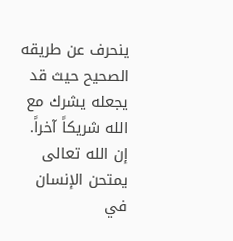ينحرف عن طريقه الصحيح حيث قد يجعله يشرك مع الله شريكاً آخراً. إن الله تعالى يمتحن الإنسان في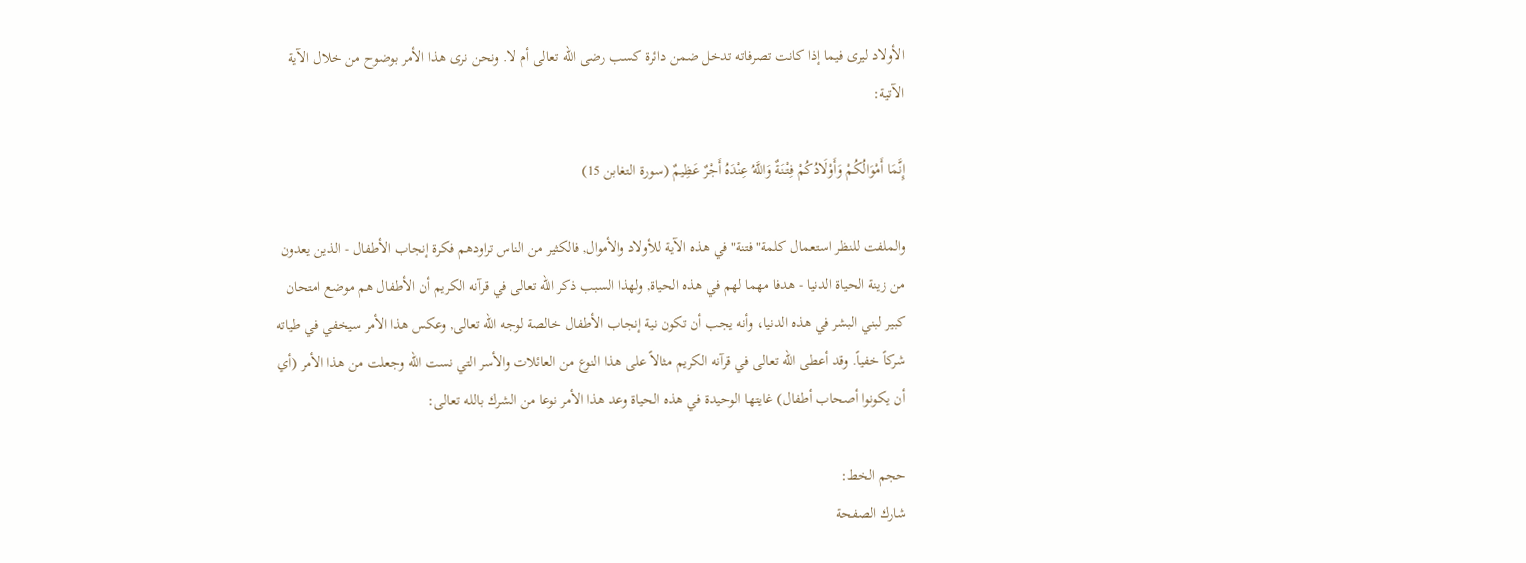الأولاد ليرى فيما إذا كانت تصرفاته تدخل ضمن دائرة كسب رضى الله تعالى أم لا. ونحن نرى هذا الأمر بوضوح من خلال الآية الآتية:

إِنَّمَا أَمْوَالُكُمْ وَأَوْلَادُكُمْ فِتْنَةٌ وَاللَّهُ عِنْدَهُ أَجْرٌ عَظِيمٌ (سورة التغابن 15)

والملفت للنظر استعمال كلمة"فتنة"في هذه الآية للأولاد والأموال, فالكثير من الناس تراودهم فكرة إنجاب الأطفال - الذين يعدون من زينة الحياة الدنيا - هدفا مهما لهم في هذه الحياة, ولهذا السبب ذكر الله تعالى في قرآنه الكريم أن الأطفال هم موضع امتحان كبير لبني البشر في هذه الدنيا، وأنه يجب أن تكون نية إنجاب الأطفال خالصة لوجه الله تعالى, وعكس هذا الأمر سيخفي في طياته شركاً خفياً. وقد أعطى الله تعالى في قرآنه الكريم مثالاً على هذا النوع من العائلات والأسر التي نست الله وجعلت من هذا الأمر (أي أن يكونوا أصحاب أطفال) غايتها الوحيدة في هذه الحياة وعد هذا الأمر نوعا من الشرك بالله تعالى:

حجم الخط:
شارك الصفحة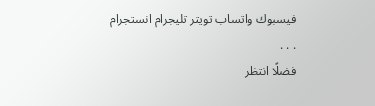فيسبوك واتساب تويتر تليجرام انستجرام
. . .
فضلًا انتظر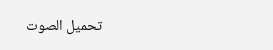تحميل الصوت